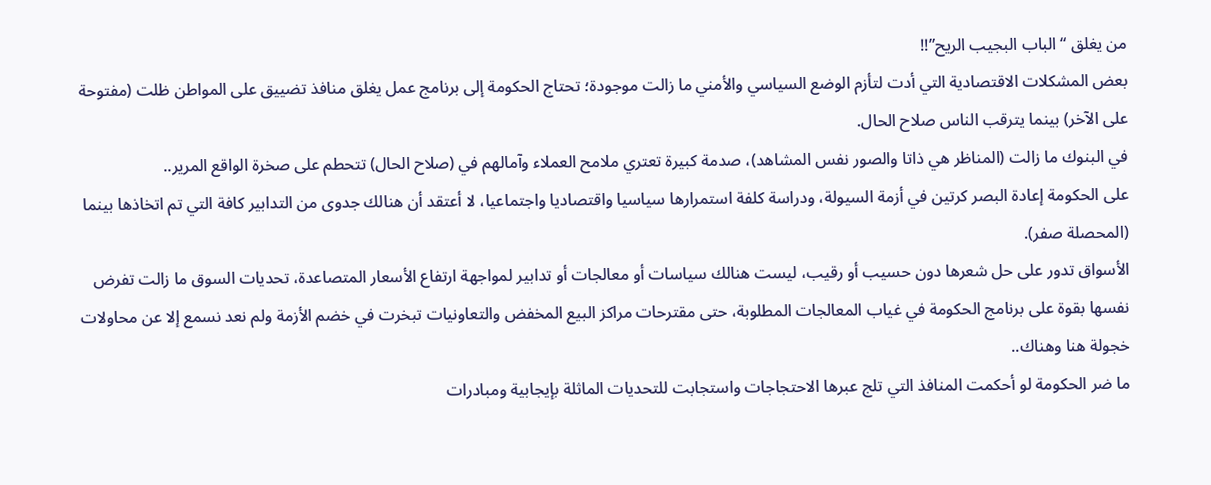من يغلق “الباب البجيب الريح”!!
بعض المشكلات الاقتصادية التي أدت لتأزم الوضع السياسي والأمني ما زالت موجودة؛ تحتاج الحكومة إلى برنامج عمل يغلق منافذ تضييق على المواطن ظلت (مفتوحة على الآخر) بينما يترقب الناس صلاح الحال.
في البنوك ما زالت (المناظر هي ذاتا والصور نفس المشاهد)، صدمة كبيرة تعتري ملامح العملاء وآمالهم في (صلاح الحال) تتحطم على صخرة الواقع المرير..
على الحكومة إعادة البصر كرتين في أزمة السيولة، ودراسة كلفة استمرارها سياسيا واقتصاديا واجتماعيا، لا أعتقد أن هنالك جدوى من التدابير كافة التي تم اتخاذها بينما (المحصلة صفر).
الأسواق تدور على حل شعرها دون حسيب أو رقيب، ليست هنالك سياسات أو معالجات أو تدابير لمواجهة ارتفاع الأسعار المتصاعدة، تحديات السوق ما زالت تفرض نفسها بقوة على برنامج الحكومة في غياب المعالجات المطلوبة، حتى مقترحات مراكز البيع المخفض والتعاونيات تبخرت في خضم الأزمة ولم نعد نسمع إلا عن محاولات خجولة هنا وهناك..
ما ضر الحكومة لو أحكمت المنافذ التي تلج عبرها الاحتجاجات واستجابت للتحديات الماثلة بإيجابية ومبادرات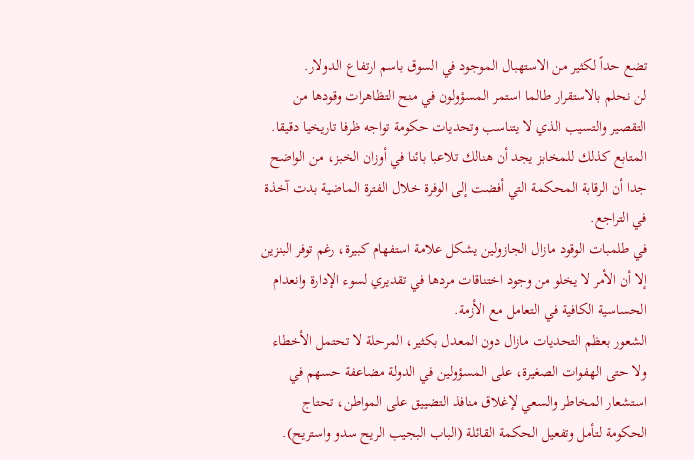تضع حداً لكثير من الاستهبال الموجود في السوق باسم ارتفاع الدولار.
لن نحلم بالاستقرار طالما استمر المسؤولون في منح التظاهرات وقودها من التقصير والتسيب الذي لا يتناسب وتحديات حكومة تواجه ظرفا تاريخيا دقيقا.
المتابع كذلك للمخابز يجد أن هنالك تلاعبا بائنا في أوزان الخبز، من الواضح جدا أن الرقابة المحكمة التي أفضت إلى الوفرة خلال الفترة الماضية بدت آخذة في التراجع.
في طلمبات الوقود مازال الجازولين يشكل علامة استفهام كبيرة، رغم توفر البنزين إلا أن الأمر لا يخلو من وجود اختناقات مردها في تقديري لسوء الإدارة وانعدام الحساسية الكافية في التعامل مع الأزمة.
الشعور بعظم التحديات مازال دون المعدل بكثير، المرحلة لا تحتمل الأخطاء ولا حتى الهفوات الصغيرة، على المسؤولين في الدولة مضاعفة حسهم في استشعار المخاطر والسعي لإغلاق منافذ التضييق على المواطن، تحتاج الحكومة لتأمل وتفعيل الحكمة القائلة (الباب البجيب الريح سدو واستريح).